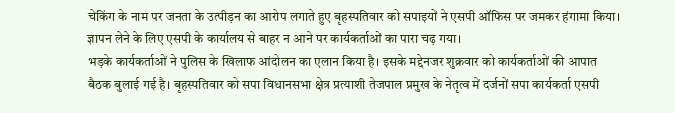चेकिंग के नाम पर जनता के उत्पीड़न का आरोप लगाते हुए बृहस्पतिवार को सपाइयों ने एसपी ऑफिस पर जमकर हंगामा किया। ज्ञापन लेने के लिए एसपी के कार्यालय से बाहर न आने पर कार्यकर्ताओं का पारा चढ़ गया।
भड़के कार्यकर्ताओं ने पुलिस के खिलाफ आंदोलन का एलान किया है। इसके मद्देनजर शुक्रवार को कार्यकर्ताओं की आपात बैठक बुलाई गई है। बृहस्पतिवार को सपा विधानसभा क्षेत्र प्रत्याशी तेजपाल प्रमुख के नेतृत्व में दर्जनों सपा कार्यकर्ता एसपी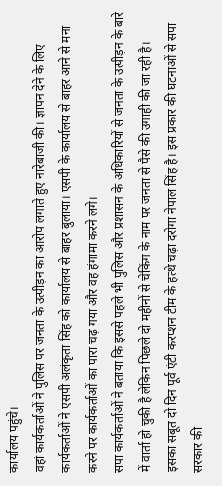कार्यालय पहुंचे।
वहां कार्यकर्ताओं ने पुलिस पर जनता के उत्पीड़न का आरोप लगाते हुए नारेबाजी की। ज्ञापन देने के लिए कार्यकर्ताओं ने एसपी अलंकृता सिंह को कार्यालय से बाहर बुलाया। एसपी के कार्यालय से बाहर आने से मना करने पर कार्यकर्ताओं का पारा चढ़ गया और वह हंगामा करने लगे।
सपा कार्यकर्ताओं ने बताया कि इससे पहले भी पुलिस और प्रशासन के अधिकारियों से जनता के उत्पीड़न के बारे में वार्ता हो चुकी है लेकिन पिछले दो महीनों से चेकिंग के नाम पर जनता से पैसे की उगाही की जा रही है।
इसका सबूत दो दिन पूर्व एंटी करप्शन टीम के हत्थे चढ़ा दरोगा नेपाल सिंह है। इस प्रकार की घटनाओं से सपा सरकार की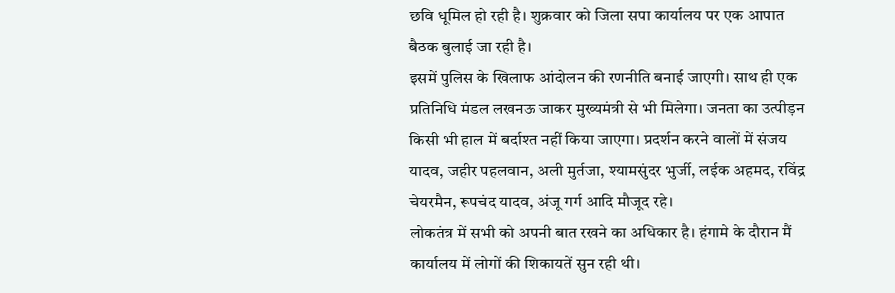छवि धूमिल हो रही है। शुक्रवार को जिला सपा कार्यालय पर एक आपात बैठक बुलाई जा रही है।
इसमें पुलिस के खिलाफ आंदोलन की रणनीति बनाई जाएगी। साथ ही एक प्रतिनिधि मंडल लखनऊ जाकर मुख्यमंत्री से भी मिलेगा। जनता का उत्पीड़न किसी भी हाल में बर्दाश्त नहीं किया जाएगा। प्रदर्शन करने वालों में संजय यादव, जहीर पहलवान, अली मुर्तजा, श्यामसुंदर भुर्जी, लईक अहमद, रविंद्र चेयरमैन, रूपचंद यादव, अंजू गर्ग आदि मौजूद रहे।
लोकतंत्र में सभी को अपनी बात रखने का अधिकार है। हंगामे के दौरान मैं कार्यालय में लोगों की शिकायतें सुन रही थी।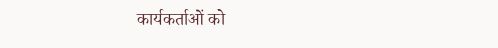कार्यकर्ताओं को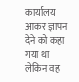कार्यालय आकर ज्ञापन देने को कहा गया था लेकिन वह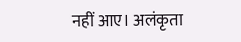नहीं आए। अलंकृता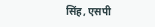सिंह, एसपी